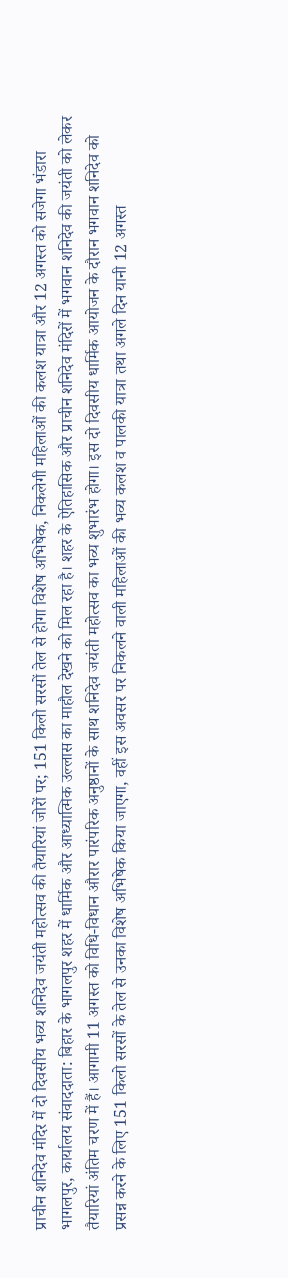प्राचीन शनिदेव मंदिर में दो दिवसीय भव्य शनिदेव जयंती महोत्सव की तैयारियां जोरों पर; 151 किलो सरसों तेल से होगा विशेष अभिषेक, निकलेगी महिलाओं की कलश यात्रा और 12 अगस्त को सजेगा भंडारा
भागलपुर, कार्यालय संवाददाता: बिहार के भागलपुर शहर में धार्मिक और आध्यात्मिक उल्लास का माहौल देखने को मिल रहा है। शहर के ऐतिहासिक और प्राचीन शनिदेव मंदिरों में भगवान शनिदेव की जयंती को लेकर तैयारियां अंतिम चरण में हैं। आगामी 11 अगस्त को विधि-विधान औरार पारंपरिक अनुष्ठानों के साथ शनिदेव जयंती महोत्सव का भव्य शुभारंभ होगा। इस दो दिवसीय धार्मिक आयोजन के दौरान भगवान शनिदेव को प्रसन्न करने के लिए 151 किलो सरसों के तेल से उनका विशेष अभिषेक किया जाएगा, वहीं इस अवसर पर निकलने वाली महिलाओं की भव्य कलश व पालकी यात्रा तथा अगले दिन यानी 12 अगस्त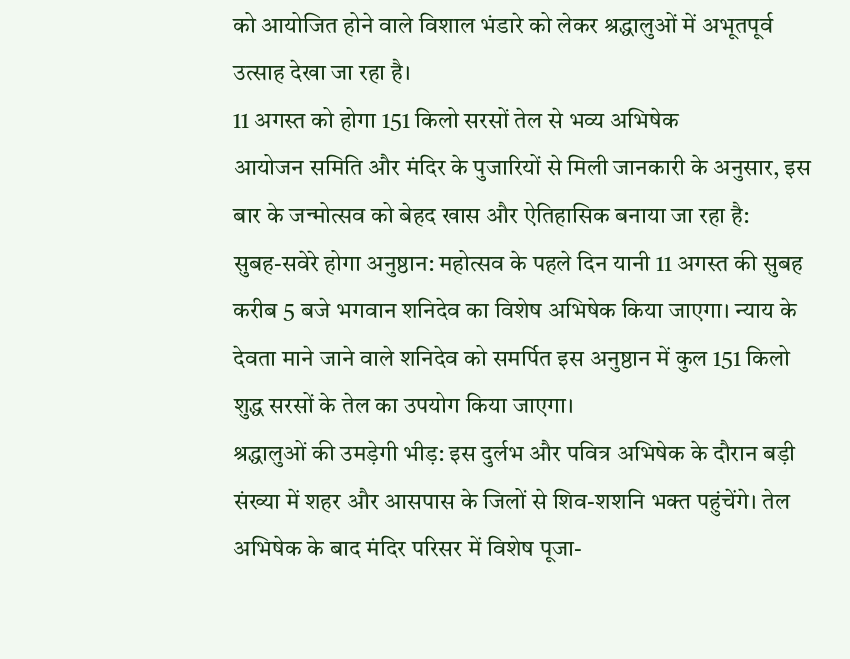को आयोजित होने वाले विशाल भंडारे को लेकर श्रद्धालुओं में अभूतपूर्व उत्साह देखा जा रहा है।
11 अगस्त को होगा 151 किलो सरसों तेल से भव्य अभिषेक
आयोजन समिति और मंदिर के पुजारियों से मिली जानकारी के अनुसार, इस बार के जन्मोत्सव को बेहद खास और ऐतिहासिक बनाया जा रहा है:
सुबह-सवेरे होगा अनुष्ठान: महोत्सव के पहले दिन यानी 11 अगस्त की सुबह करीब 5 बजे भगवान शनिदेव का विशेष अभिषेक किया जाएगा। न्याय के देवता माने जाने वाले शनिदेव को समर्पित इस अनुष्ठान में कुल 151 किलो शुद्ध सरसों के तेल का उपयोग किया जाएगा।
श्रद्धालुओं की उमड़ेगी भीड़: इस दुर्लभ और पवित्र अभिषेक के दौरान बड़ी संख्या में शहर और आसपास के जिलों से शिव-शशनि भक्त पहुंचेंगे। तेल अभिषेक के बाद मंदिर परिसर में विशेष पूजा-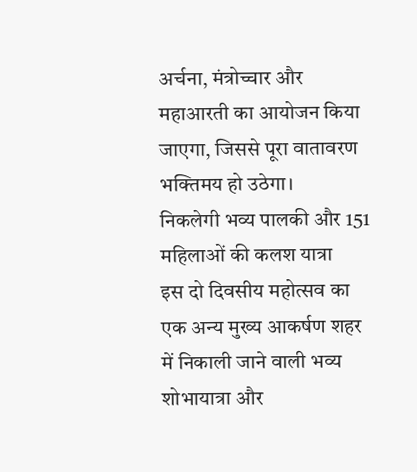अर्चना, मंत्रोच्चार और महाआरती का आयोजन किया जाएगा, जिससे पूरा वातावरण भक्तिमय हो उठेगा।
निकलेगी भव्य पालकी और 151 महिलाओं की कलश यात्रा
इस दो दिवसीय महोत्सव का एक अन्य मुख्य आकर्षण शहर में निकाली जाने वाली भव्य शोभायात्रा और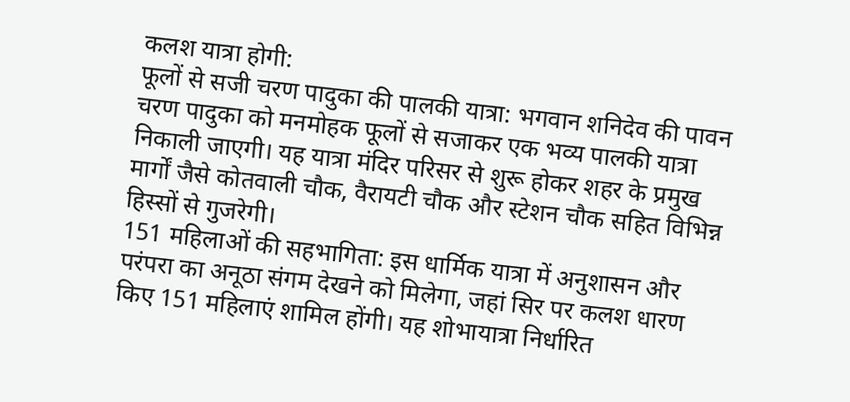कलश यात्रा होगी:
फूलों से सजी चरण पादुका की पालकी यात्रा: भगवान शनिदेव की पावन चरण पादुका को मनमोहक फूलों से सजाकर एक भव्य पालकी यात्रा निकाली जाएगी। यह यात्रा मंदिर परिसर से शुरू होकर शहर के प्रमुख मार्गों जैसे कोतवाली चौक, वैरायटी चौक और स्टेशन चौक सहित विभिन्न हिस्सों से गुजरेगी।
151 महिलाओं की सहभागिता: इस धार्मिक यात्रा में अनुशासन और परंपरा का अनूठा संगम देखने को मिलेगा, जहां सिर पर कलश धारण किए 151 महिलाएं शामिल होंगी। यह शोभायात्रा निर्धारित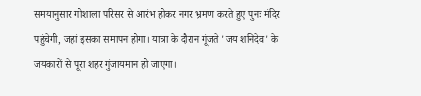समयानुसार गोशाला परिसर से आरंभ होकर नगर भ्रमण करते हुए पुनः मंदिर पहुंचेगी, जहां इसका समापन होगा। यात्रा के दौरान गूंजते 'जय शनिदेव' के जयकारों से पूरा शहर गुंजायमान हो जाएगा।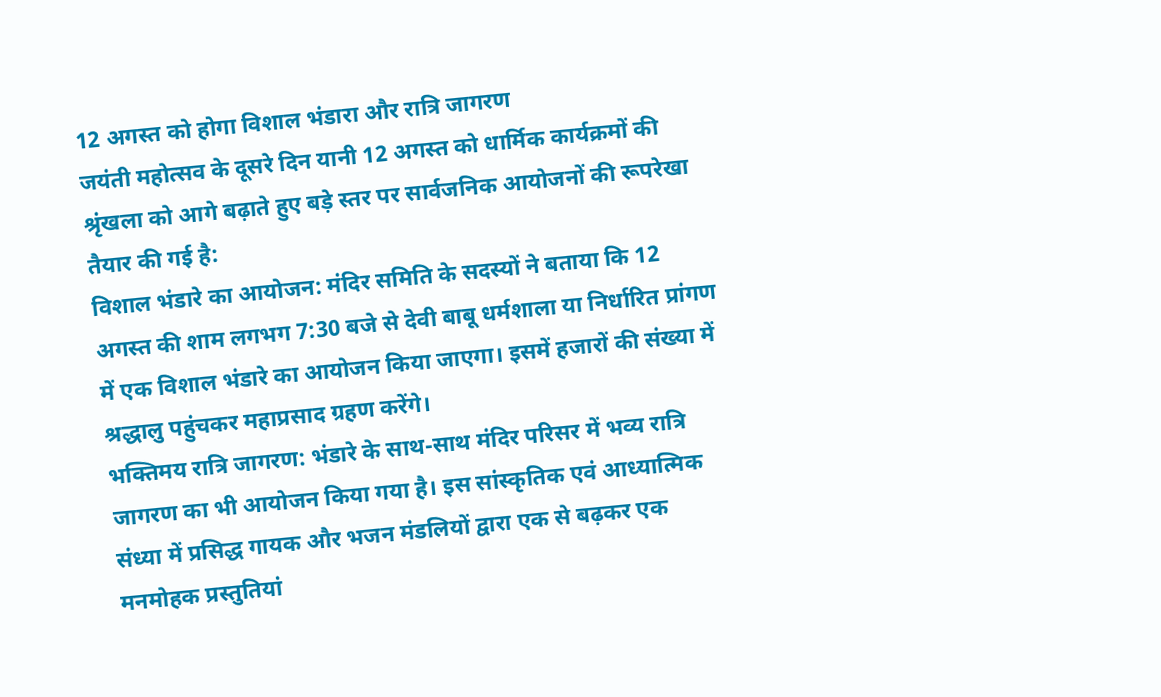12 अगस्त को होगा विशाल भंडारा और रात्रि जागरण
जयंती महोत्सव के दूसरे दिन यानी 12 अगस्त को धार्मिक कार्यक्रमों की श्रृंखला को आगे बढ़ाते हुए बड़े स्तर पर सार्वजनिक आयोजनों की रूपरेखा तैयार की गई है:
विशाल भंडारे का आयोजन: मंदिर समिति के सदस्यों ने बताया कि 12 अगस्त की शाम लगभग 7:30 बजे से देवी बाबू धर्मशाला या निर्धारित प्रांगण में एक विशाल भंडारे का आयोजन किया जाएगा। इसमें हजारों की संख्या में श्रद्धालु पहुंचकर महाप्रसाद ग्रहण करेंगे।
भक्तिमय रात्रि जागरण: भंडारे के साथ-साथ मंदिर परिसर में भव्य रात्रि जागरण का भी आयोजन किया गया है। इस सांस्कृतिक एवं आध्यात्मिक संध्या में प्रसिद्ध गायक और भजन मंडलियों द्वारा एक से बढ़कर एक मनमोहक प्रस्तुतियां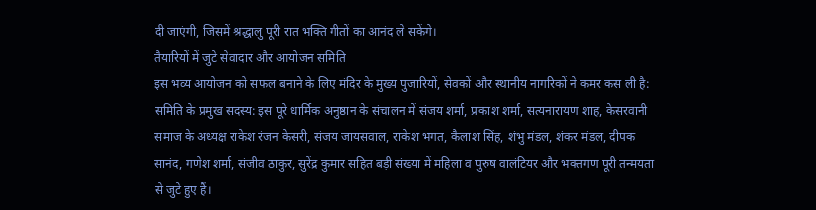दी जाएंगी, जिसमें श्रद्धालु पूरी रात भक्ति गीतों का आनंद ले सकेंगे।
तैयारियों में जुटे सेवादार और आयोजन समिति
इस भव्य आयोजन को सफल बनाने के लिए मंदिर के मुख्य पुजारियों, सेवकों और स्थानीय नागरिकों ने कमर कस ली है:
समिति के प्रमुख सदस्य: इस पूरे धार्मिक अनुष्ठान के संचालन में संजय शर्मा, प्रकाश शर्मा, सत्यनारायण शाह, केसरवानी समाज के अध्यक्ष राकेश रंजन केसरी, संजय जायसवाल, राकेश भगत, कैलाश सिंह, शंभु मंडल, शंकर मंडल, दीपक सानंद, गणेश शर्मा, संजीव ठाकुर, सुरेंद्र कुमार सहित बड़ी संख्या में महिला व पुरुष वालंटियर और भक्तगण पूरी तन्मयता से जुटे हुए हैं।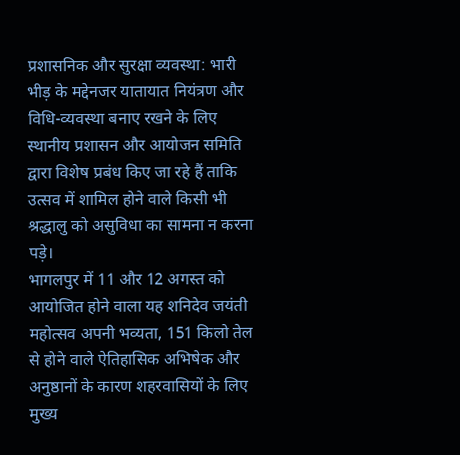प्रशासनिक और सुरक्षा व्यवस्था: भारी भीड़ के मद्देनजर यातायात नियंत्रण और विधि-व्यवस्था बनाए रखने के लिए स्थानीय प्रशासन और आयोजन समिति द्वारा विशेष प्रबंध किए जा रहे हैं ताकि उत्सव में शामिल होने वाले किसी भी श्रद्धालु को असुविधा का सामना न करना पड़े।
भागलपुर में 11 और 12 अगस्त को आयोजित होने वाला यह शनिदेव जयंती महोत्सव अपनी भव्यता, 151 किलो तेल से होने वाले ऐतिहासिक अभिषेक और अनुष्ठानों के कारण शहरवासियों के लिए मुख्य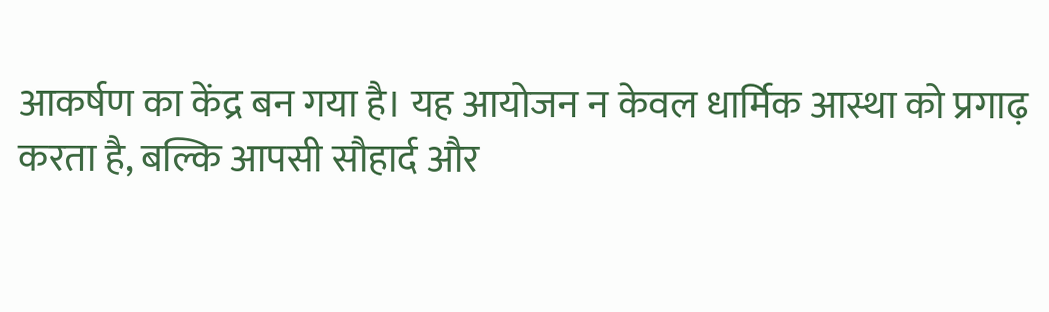आकर्षण का केंद्र बन गया है। यह आयोजन न केवल धार्मिक आस्था को प्रगाढ़ करता है, बल्कि आपसी सौहार्द और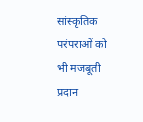सांस्कृतिक परंपराओं को भी मजबूती प्रदान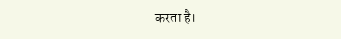करता है।